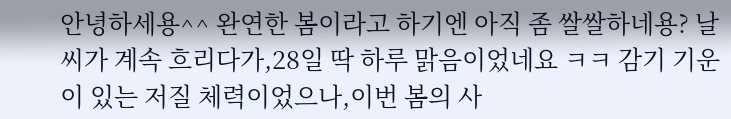안녕하세용^^ 완연한 봄이라고 하기엔 아직 좀 쌀쌀하네용? 날씨가 계속 흐리다가,28일 딱 하루 맑음이었네요 ㅋㅋ 감기 기운이 있는 저질 체력이었으나,이번 봄의 사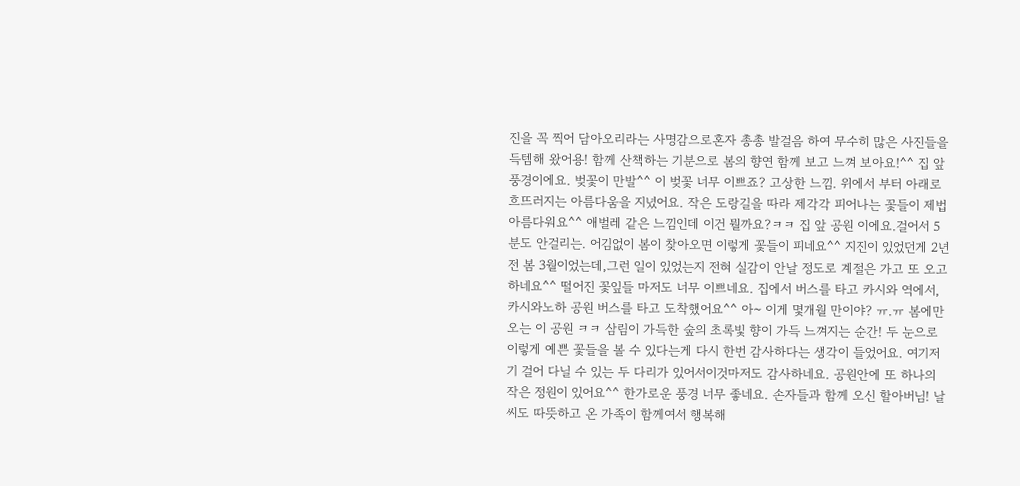진을 꼭 찍어 담아오리라는 사명감으로혼자 총총 발걸음 하여 무수히 많은 사진들을 득템해 왔어용! 함께 산책하는 기분으로 봄의 향연 함께 보고 느껴 보아요!^^ 집 앞 풍경이에요. 벚꽃이 만발^^ 이 벚꽃 너무 이쁘죠? 고상한 느낌. 위에서 부터 아래로 흐뜨러지는 아름다움을 지녔어요. 작은 도랑길을 따라 제각각 피어나는 꽃들이 제법 아름다워요^^ 애벌레 같은 느낌인데 이건 뭘까요?ㅋㅋ 집 앞 공원 이에요.걸어서 5분도 안걸리는. 어김없이 봄이 찾아오면 이렇게 꽃들이 피네요^^ 지진이 있었던게 2년 전 봄 3월이었는데,그런 일이 있었는지 전혀 실감이 안날 정도로 계절은 가고 또 오고 하네요^^ 떨어진 꽃잎들 마저도 너무 이쁘네요. 집에서 버스를 타고 카시와 역에서,카시와노하 공원 버스를 타고 도착했어요^^ 아~ 이게 몇개월 만이야? ㅠ.ㅠ 봄에만 오는 이 공원 ㅋㅋ 삼림이 가득한 숲의 초록빛 향이 가득 느껴지는 순간! 두 눈으로 이렇게 예쁜 꽃들을 볼 수 있다는게 다시 한번 감사하다는 생각이 들었어요. 여기저기 걸어 다닐 수 있는 두 다리가 있어서이것마저도 감사하네요. 공원안에 또 하나의 작은 정원이 있어요^^ 한가로운 풍경 너무 좋네요. 손자들과 함께 오신 할아버님! 날씨도 따뜻하고 온 가족이 함께여서 행복해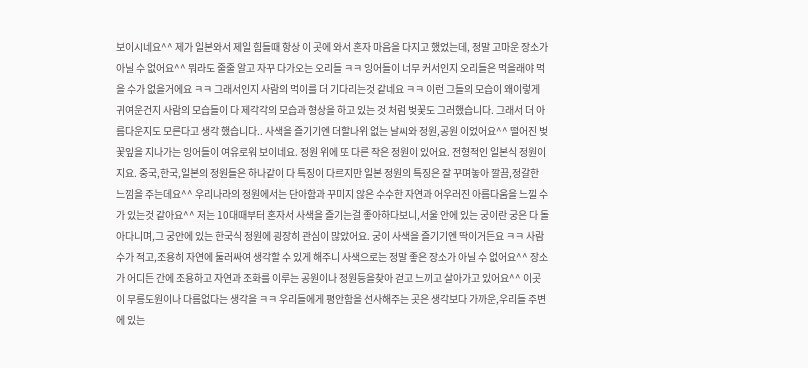보이시네요^^ 제가 일본와서 제일 힘들때 항상 이 곳에 와서 혼자 마음을 다지고 했었는데, 정말 고마운 장소가 아닐 수 없어요^^ 뭐라도 줄줄 알고 자꾸 다가오는 오리들 ㅋㅋ 잉어들이 너무 커서인지 오리들은 먹을래야 먹을 수가 없을거에요 ㅋㅋ 그래서인지 사람의 먹이를 더 기다리는것 같네요 ㅋㅋ 이런 그들의 모습이 왜이렇게 귀여운건지 사람의 모습들이 다 제각각의 모습과 형상을 하고 있는 것 처럼 벚꽃도 그러했습니다. 그래서 더 아름다운지도 모른다고 생각 했습니다.. 사색을 즐기기엔 더할나위 없는 날씨와 정원,공원 이었어요^^ 떨어진 벚꽃잎을 지나가는 잉어들이 여유로워 보이네요. 정원 위에 또 다른 작은 정원이 있어요. 전형적인 일본식 정원이지요. 중국,한국,일본의 정원들은 하나같이 다 특징이 다르지만 일본 정원의 특징은 잘 꾸며놓아 깔끔,정갈한 느낌을 주는데요^^ 우리나라의 정원에서는 단아함과 꾸미지 않은 수수한 자연과 어우러진 아름다움을 느낄 수가 있는것 같아요^^ 저는 10대때부터 혼자서 사색을 즐기는걸 좋아하다보니,서울 안에 있는 궁이란 궁은 다 돌아다니며,그 궁안에 있는 한국식 정원에 굉장히 관심이 많았어요. 궁이 사색을 즐기기엔 딱이거든요 ㅋㅋ 사람 수가 적고,조용히 자연에 둘러싸여 생각할 수 있게 해주니 사색으로는 정말 좋은 장소가 아닐 수 없어요^^ 장소가 어디든 간에 조용하고 자연과 조화를 이루는 공원이나 정원등을찾아 걷고 느끼고 살아가고 있어요^^ 이곳이 무릉도원이나 다름없다는 생각을 ㅋㅋ 우리들에게 평안함을 선사해주는 곳은 생각보다 가까운,우리들 주변에 있는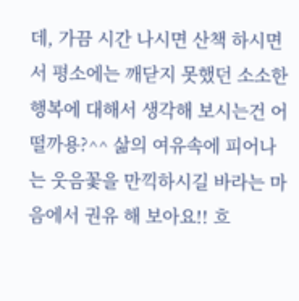데, 가끔 시간 나시면 산책 하시면서 평소에는 깨닫지 못했던 소소한 행복에 대해서 생각해 보시는건 어떨까용?^^ 삶의 여유속에 피어나는 웃음꽃을 만끽하시길 바라는 마음에서 권유 해 보아요!! 흐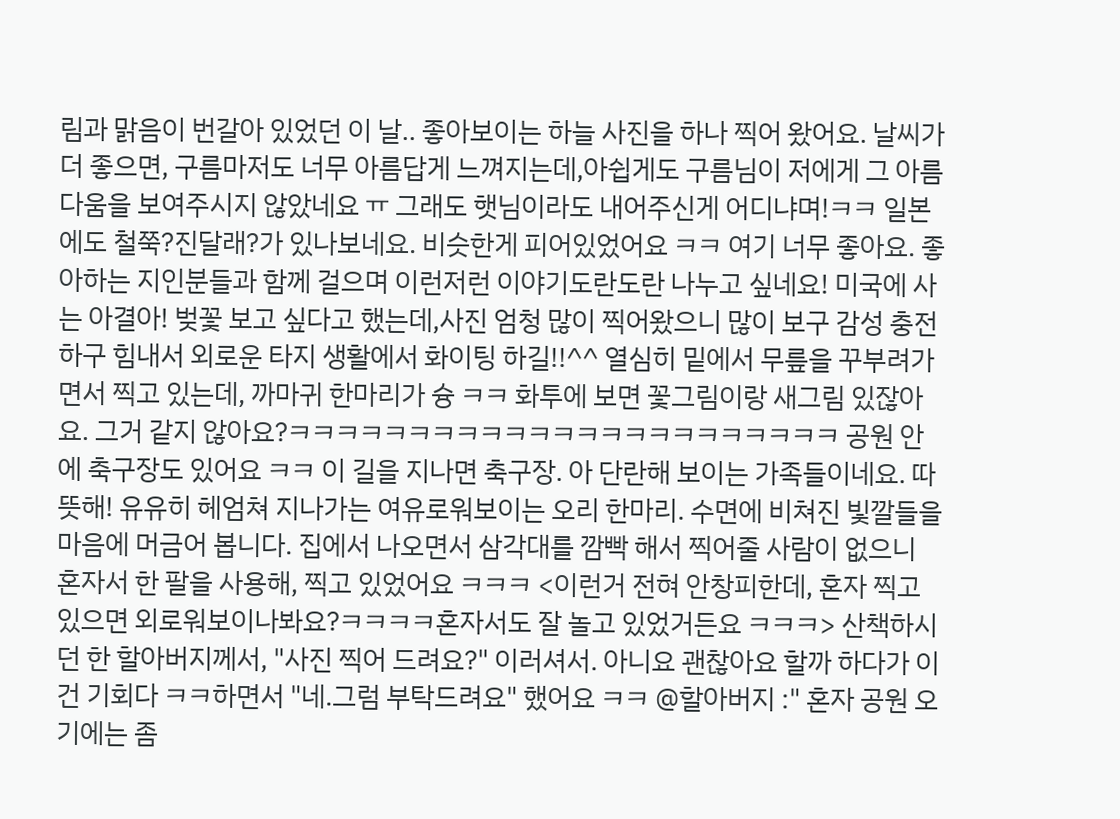림과 맑음이 번갈아 있었던 이 날.. 좋아보이는 하늘 사진을 하나 찍어 왔어요. 날씨가 더 좋으면, 구름마저도 너무 아름답게 느껴지는데,아쉽게도 구름님이 저에게 그 아름다움을 보여주시지 않았네요 ㅠ 그래도 햇님이라도 내어주신게 어디냐며!ㅋㅋ 일본에도 철쭉?진달래?가 있나보네요. 비슷한게 피어있었어요 ㅋㅋ 여기 너무 좋아요. 좋아하는 지인분들과 함께 걸으며 이런저런 이야기도란도란 나누고 싶네요! 미국에 사는 아결아! 벚꽃 보고 싶다고 했는데,사진 엄청 많이 찍어왔으니 많이 보구 감성 충전 하구 힘내서 외로운 타지 생활에서 화이팅 하길!!^^ 열심히 밑에서 무릎을 꾸부려가면서 찍고 있는데, 까마귀 한마리가 슝 ㅋㅋ 화투에 보면 꽃그림이랑 새그림 있잖아요. 그거 같지 않아요?ㅋㅋㅋㅋㅋㅋㅋㅋㅋㅋㅋㅋㅋㅋㅋㅋㅋㅋㅋㅋㅋㅋㅋ 공원 안에 축구장도 있어요 ㅋㅋ 이 길을 지나면 축구장. 아 단란해 보이는 가족들이네요. 따뜻해! 유유히 헤엄쳐 지나가는 여유로워보이는 오리 한마리. 수면에 비쳐진 빛깔들을 마음에 머금어 봅니다. 집에서 나오면서 삼각대를 깜빡 해서 찍어줄 사람이 없으니 혼자서 한 팔을 사용해, 찍고 있었어요 ㅋㅋㅋ <이런거 전혀 안창피한데, 혼자 찍고 있으면 외로워보이나봐요?ㅋㅋㅋㅋ혼자서도 잘 놀고 있었거든요 ㅋㅋㅋ> 산책하시던 한 할아버지께서, "사진 찍어 드려요?" 이러셔서. 아니요 괜찮아요 할까 하다가 이건 기회다 ㅋㅋ하면서 "네.그럼 부탁드려요" 했어요 ㅋㅋ @할아버지 :" 혼자 공원 오기에는 좀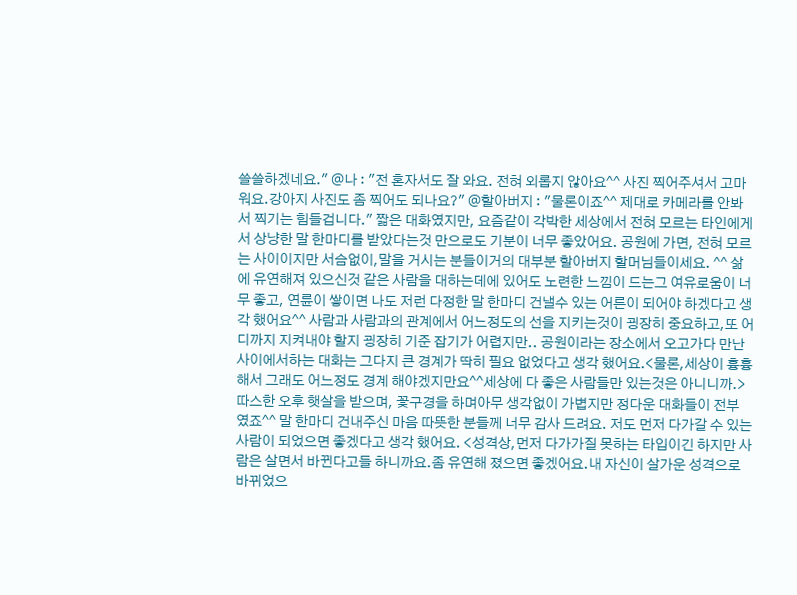쓸쓸하겠네요." @나 : "전 혼자서도 잘 와요. 전혀 외롭지 않아요^^ 사진 찍어주셔서 고마워요.강아지 사진도 좀 찍어도 되나요?" @할아버지 : "물론이죠^^ 제대로 카메라를 안봐서 찍기는 힘들겁니다." 짧은 대화였지만, 요즘같이 각박한 세상에서 전혀 모르는 타인에게서 상냥한 말 한마디를 받았다는것 만으로도 기분이 너무 좋았어요. 공원에 가면, 전혀 모르는 사이이지만 서슴없이,말을 거시는 분들이거의 대부분 할아버지 할머님들이세요. ^^ 삶에 유연해져 있으신것 같은 사람을 대하는데에 있어도 노련한 느낌이 드는그 여유로움이 너무 좋고, 연륜이 쌓이면 나도 저런 다정한 말 한마디 건낼수 있는 어른이 되어야 하겠다고 생각 했어요^^ 사람과 사람과의 관계에서 어느정도의 선을 지키는것이 굉장히 중요하고,또 어디까지 지켜내야 할지 굉장히 기준 잡기가 어렵지만.. 공원이라는 장소에서 오고가다 만난 사이에서하는 대화는 그다지 큰 경계가 딱히 필요 없었다고 생각 했어요.<물론,세상이 흉흉해서 그래도 어느정도 경계 해야겠지만요^^세상에 다 좋은 사람들만 있는것은 아니니까.> 따스한 오후 햇살을 받으며, 꽃구경을 하며아무 생각없이 가볍지만 정다운 대화들이 전부 였죠^^ 말 한마디 건내주신 마음 따뜻한 분들께 너무 감사 드려요. 저도 먼저 다가갈 수 있는 사람이 되었으면 좋겠다고 생각 했어요. <성격상,먼저 다가가질 못하는 타입이긴 하지만 사람은 살면서 바뀐다고들 하니까요.좀 유연해 졌으면 좋겠어요.내 자신이 살가운 성격으로 바뀌었으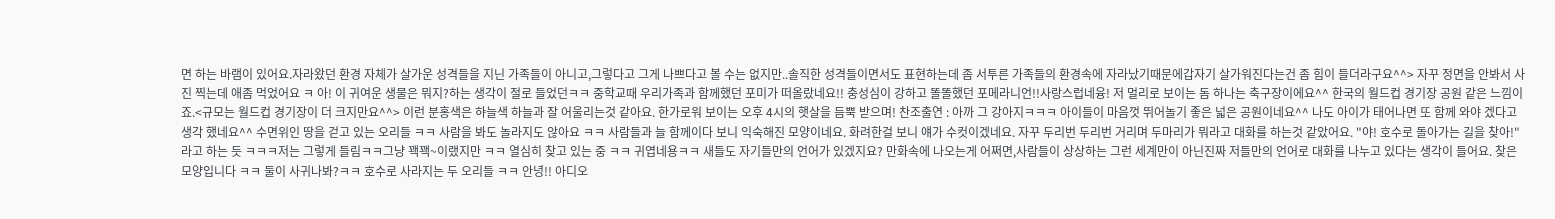면 하는 바램이 있어요.자라왔던 환경 자체가 살가운 성격들을 지닌 가족들이 아니고,그렇다고 그게 나쁘다고 볼 수는 없지만..솔직한 성격들이면서도 표현하는데 좀 서투른 가족들의 환경속에 자라났기때문에갑자기 살가워진다는건 좀 힘이 들더라구요^^> 자꾸 정면을 안봐서 사진 찍는데 애좀 먹었어요 ㅋ 아! 이 귀여운 생물은 뭐지?하는 생각이 절로 들었던ㅋㅋ 중학교때 우리가족과 함께했던 포미가 떠올랐네요!! 충성심이 강하고 똘똘했던 포메라니언!!사랑스럽네융! 저 멀리로 보이는 돔 하나는 축구장이에요^^ 한국의 월드컵 경기장 공원 같은 느낌이죠.<규모는 월드컵 경기장이 더 크지만요^^> 이런 분홍색은 햐늘색 하늘과 잘 어울리는것 같아요. 한가로워 보이는 오후 4시의 햇살을 듬뿍 받으며! 찬조출연 : 아까 그 강아지ㅋㅋㅋ 아이들이 마음껏 뛰어놀기 좋은 넓은 공원이네요^^ 나도 아이가 태어나면 또 함께 와야 겠다고 생각 했네요^^ 수면위인 땅을 걷고 있는 오리들 ㅋㅋ 사람을 봐도 놀라지도 않아요 ㅋㅋ 사람들과 늘 함께이다 보니 익숙해진 모양이네요. 화려한걸 보니 얘가 수컷이겠네요. 자꾸 두리번 두리번 거리며 두마리가 뭐라고 대화를 하는것 같았어요. "야! 호수로 돌아가는 길을 찾아!" 라고 하는 듯 ㅋㅋㅋ저는 그렇게 들림ㅋㅋ그냥 꽥꽥~이랬지만 ㅋㅋ 열심히 찾고 있는 중 ㅋㅋ 귀엽네용ㅋㅋ 새들도 자기들만의 언어가 있겠지요? 만화속에 나오는게 어쩌면,사람들이 상상하는 그런 세계만이 아닌진짜 저들만의 언어로 대화를 나누고 있다는 생각이 들어요. 찾은 모양입니다 ㅋㅋ 둘이 사귀나봐?ㅋㅋ 호수로 사라지는 두 오리들 ㅋㅋ 안녕!! 아디오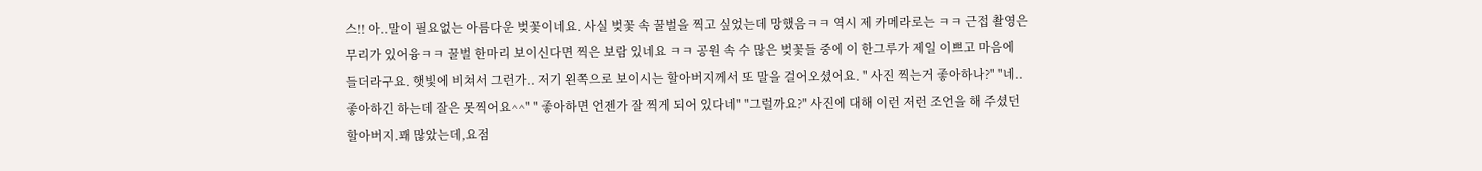스!! 아..말이 필요없는 아름다운 벚꽃이네요. 사실 벚꽃 속 꿀벌을 찍고 싶었는데 망했음ㅋㅋ 역시 제 카메라로는 ㅋㅋ 근접 촬영은 무리가 있어융ㅋㅋ 꿀벌 한마리 보이신다면 찍은 보람 있네요 ㅋㅋ 공원 속 수 많은 벚꽃들 중에 이 한그루가 제일 이쁘고 마음에 들더라구요. 햇빛에 비쳐서 그런가.. 저기 왼쪽으로 보이시는 할아버지께서 또 말을 걸어오셨어요. " 사진 찍는거 좋아하나?" "네..좋아하긴 하는데 잘은 못찍어요^^" " 좋아하면 언젠가 잘 찍게 되어 있다네" "그럴까요?" 사진에 대해 이런 저런 조언을 해 주셨던 할아버지.꽤 많았는데,요점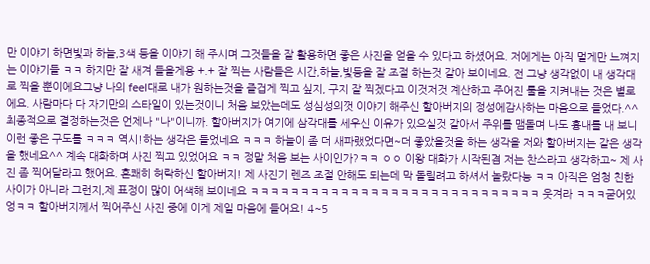만 이야기 하면빛과 하늘,3색 등을 이야기 해 주시며 그것들을 잘 활용하면 좋은 사진을 얻을 수 있다고 하셨어요. 저에게는 아직 멀게만 느껴지는 이야기들 ㅋㅋ 하지만 잘 새겨 들을게용 +.+ 잘 찍는 사람들은 시간,하늘,빛등을 잘 조절 하는것 같아 보이네요. 전 그냥 생각없이 내 생각대로 찍을 뿐이에요그냥 나의 feel대로 내가 원하는것을 즐겁게 찍고 싶지, 구지 잘 찍겠다고 이것저것 계산하고 주어진 룰을 지켜내는 것은 별로에요. 사람마다 다 자기만의 스타일이 있는것이니 처음 보았는데도 성심성의껏 이야기 해주신 할아버지의 정성에감사하는 마음으로 들었다.^^ 최종적으로 결정하는것은 언제나 "나"이니까. 할아버지가 여기에 삼각대를 세우신 이유가 있으실것 같아서 주위를 맴돌며 나도 흉내를 내 보니 이런 좋은 구도를 ㅋㅋㅋ 역시!하는 생각은 들었네요 ㅋㅋㅋ 하늘이 좀 더 새파랬었다면~더 좋았을것을 하는 생각을 저와 할아버지는 같은 생각을 했네요^^ 계속 대화하며 사진 찍고 있었어요 ㅋㅋ 정말 처음 보는 사이인가?ㅋㅋ ㅇㅇ 이왕 대화가 시작된겸 저는 찬스라고 생각하고~ 제 사진 좀 찍어달라고 했어요. 흔쾌히 허락하신 할아버지! 제 사진기 렌즈 조절 안해도 되는데 막 돌릴려고 하셔서 놀랐다능 ㅋㅋ 아직은 엄청 친한 사이가 아니라 그런지,제 표정이 많이 어색해 보이네요 ㅋㅋㅋㅋㅋㅋㅋㅋㅋㅋㅋㅋㅋㅋㅋㅋㅋㅋㅋㅋㅋㅋㅋㅋㅋㅋㅋㅋㅋ 웃겨라 ㅋㅋㅋ굳어있엉ㅋㅋ 할아버지께서 찍어주신 사진 중에 이게 제일 마음에 들어요! 4~5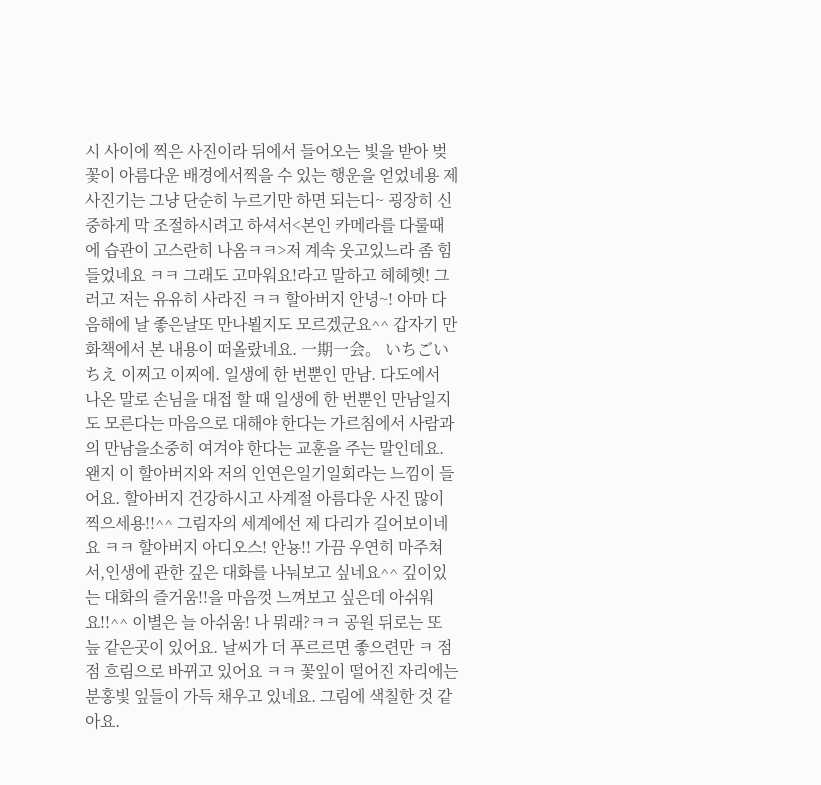시 사이에 찍은 사진이라 뒤에서 들어오는 빛을 받아 벚꽃이 아름다운 배경에서찍을 수 있는 행운을 얻었네용 제 사진기는 그냥 단순히 누르기만 하면 되는디~ 굉장히 신중하게 막 조절하시려고 하셔서<본인 카메라를 다룰때에 습관이 고스란히 나옴ㅋㅋ>저 계속 웃고있느라 좀 힘들었네요 ㅋㅋ 그래도 고마워요!라고 말하고 헤헤헷! 그러고 저는 유유히 사라진 ㅋㅋ 할아버지 안녕~! 아마 다음해에 날 좋은날또 만나뵐지도 모르겠군요^^ 갑자기 만화책에서 본 내용이 떠올랐네요. 一期一会。 いちごいちえ 이찌고 이찌에. 일생에 한 번뿐인 만남. 다도에서 나온 말로 손님을 대접 할 때 일생에 한 번뿐인 만남일지도 모른다는 마음으로 대해야 한다는 가르침에서 사람과의 만남을소중히 여겨야 한다는 교훈을 주는 말인데요. 왠지 이 할아버지와 저의 인연은일기일회라는 느낌이 들어요. 할아버지 건강하시고 사계절 아름다운 사진 많이 찍으세용!!^^ 그림자의 세계에선 제 다리가 길어보이네요 ㅋㅋ 할아버지 아디오스! 안뇽!! 가끔 우연히 마주쳐서,인생에 관한 깊은 대화를 나눠보고 싶네요^^ 깊이있는 대화의 즐거움!!을 마음껏 느껴보고 싶은데 아쉬워요!!^^ 이별은 늘 아쉬움! 나 뭐래?ㅋㅋ 공원 뒤로는 또 늪 같은곳이 있어요. 날씨가 더 푸르르면 좋으련만 ㅋ 점 점 흐림으로 바뀌고 있어요 ㅋㅋ 꽃잎이 떨어진 자리에는 분홍빛 잎들이 가득 채우고 있네요. 그림에 색칠한 것 같아요.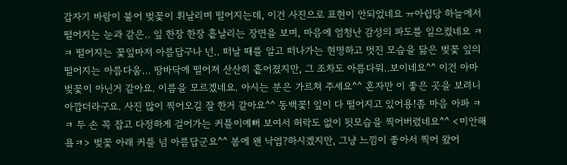갑자기 바람이 불어 벚꽃이 휘날리며 떨어지는데, 이건 사진으로 표현이 안되었네요 ㅠ아쉽당 하늘에서 떨어지는 눈과 같은.. 잎 한장 한장 흩날리는 장면을 보며, 마음에 엄청난 감성의 파도를 일으켰네요 ㅋㅋ 떨어지는 꽃잎마저 아름답구나 넌.. 떠날 때를 알고 떠나가는 현명하고 멋진 모습을 닮은 벚꽃 잎의 떨어지는 아름다움... 땅바닥에 떨어져 산산히 흩어졌지만, 그 조차도 아름다워..보이네요^^ 이건 아마 벚꽃이 아닌거 같아요. 이름을 모르겠네요. 아시는 분은 가르쳐 주세요^^ 혼자만 이 좋은 곳을 보려니 아깝더라구요. 사진 많이 찍어오길 잘 한거 같아요^^ 동백꽃! 잎이 다 떨어지고 있어용!좀 마음 아파 ㅋㅋ 두 손 꼭 잡고 다정하게 걸어가는 커플이예뻐 보여서 허락도 없이 뒷모습을 찍어버렸네요^^ <미안해욬ㅋ> 벚꽃 아래 커플 넘 아름답군요^^ 봄에 왠 낙엽?하시겠지만, 그냥 느낌이 좋아서 찍어 왔어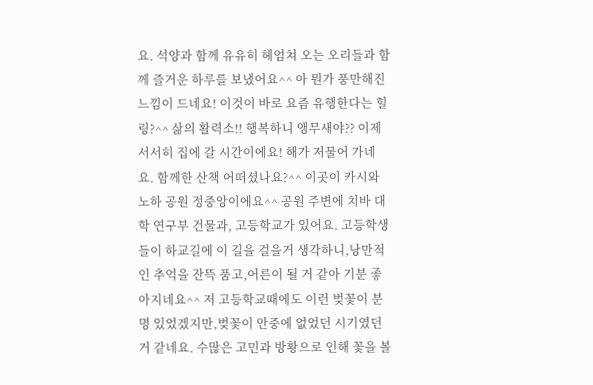요. 석양과 함께 유유히 헤엄쳐 오는 오리들과 함께 즐거운 하루를 보냈어요^^ 아 뭔가 풍만해진 느낌이 드네요! 이것이 바로 요즘 유행한다는 힐링?^^ 삶의 활력소!! 행복하니 앵무새야?? 이제 서서히 집에 갈 시간이에요! 해가 저물어 가네요. 함께한 산책 어떠셨나요?^^ 이곳이 카시와노하 공원 정중앙이에요^^ 공원 주변에 치바 대학 연구부 건물과, 고등학교가 있어요. 고등학생들이 하교길에 이 길을 걸을거 생각하니,낭만적인 추억을 잔뜩 품고,어른이 될 거 같아 기분 좋아지네요^^ 저 고등학교때에도 이런 벚꽃이 분명 있었겠지만,벚꽃이 안중에 없었던 시기였던거 같네요. 수많은 고민과 방황으로 인해 꽃을 볼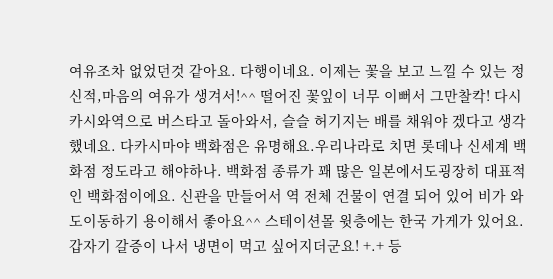여유조차 없었던것 같아요. 다행이네요. 이제는 꽃을 보고 느낄 수 있는 정신적,마음의 여유가 생겨서!^^ 떨어진 꽃잎이 너무 이뻐서 그만찰칵! 다시 카시와역으로 버스타고 돌아와서, 슬슬 허기지는 배를 채워야 겠다고 생각 했네요. 다카시마야 백화점은 유명해요.우리나라로 치면 롯데나 신세계 백화점 정도라고 해야하나. 백화점 종류가 꽤 많은 일본에서도굉장히 대표적인 백화점이에요. 신관을 만들어서 역 전체 건물이 연결 되어 있어 비가 와도이동하기 용이해서 좋아요^^ 스테이션몰 윗층에는 한국 가게가 있어요. 갑자기 갈증이 나서 냉면이 먹고 싶어지더군요! +.+ 등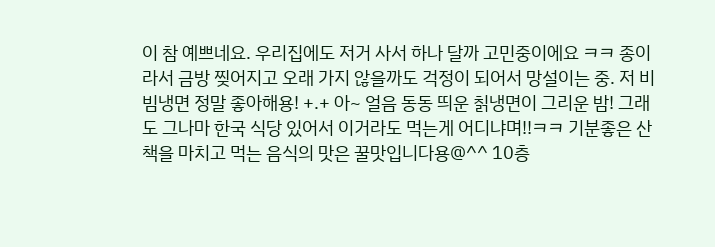이 참 예쁘네요. 우리집에도 저거 사서 하나 달까 고민중이에요 ㅋㅋ 종이라서 금방 찢어지고 오래 가지 않을까도 걱정이 되어서 망설이는 중. 저 비빔냉면 정말 좋아해용! +.+ 아~ 얼음 동동 띄운 칡냉면이 그리운 밤! 그래도 그나마 한국 식당 있어서 이거라도 먹는게 어디냐며!!ㅋㅋ 기분좋은 산책을 마치고 먹는 음식의 맛은 꿀맛입니다용@^^ 10층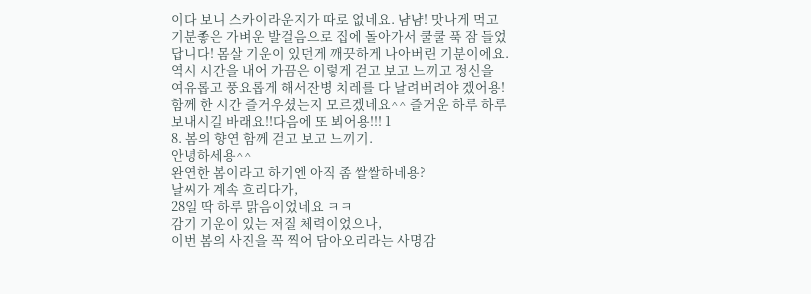이다 보니 스카이라운지가 따로 없네요. 냠냠! 맛나게 먹고 기분좋은 가벼운 발걸음으로 집에 돌아가서 쿨쿨 푹 잠 들었답니다! 몸살 기운이 있던게 깨끗하게 나아버린 기분이에요. 역시 시간을 내어 가끔은 이렇게 걷고 보고 느끼고 정신을 여유롭고 풍요롭게 해서잔병 치레를 다 날려버려야 겠어용! 함께 한 시간 즐거우셨는지 모르겠네요^^ 즐거운 하루 하루 보내시길 바래요!!다음에 또 뵈어용!!! 1
8. 봄의 향연 함께 걷고 보고 느끼기.
안녕하세용^^
완연한 봄이라고 하기엔 아직 좀 쌀쌀하네용?
날씨가 계속 흐리다가,
28일 딱 하루 맑음이었네요 ㅋㅋ
감기 기운이 있는 저질 체력이었으나,
이번 봄의 사진을 꼭 찍어 담아오리라는 사명감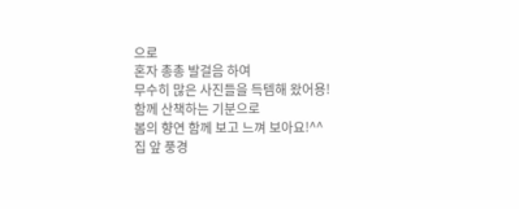으로
혼자 총총 발걸음 하여
무수히 많은 사진들을 득템해 왔어용!
함께 산책하는 기분으로
봄의 향연 함께 보고 느껴 보아요!^^
집 앞 풍경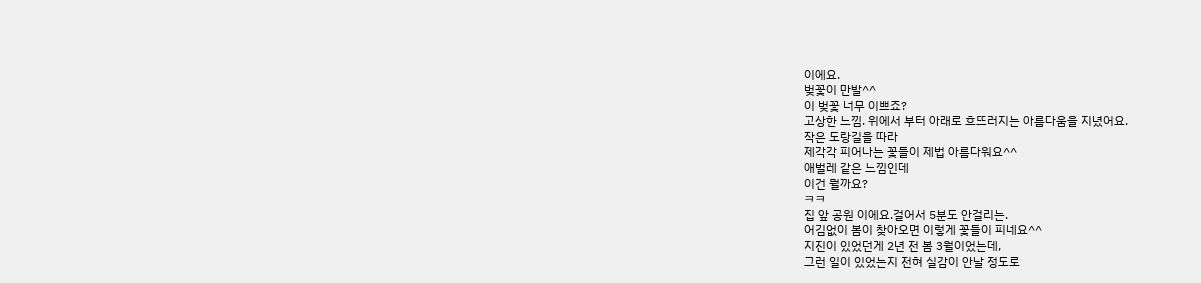이에요.
벚꽃이 만발^^
이 벚꽃 너무 이쁘죠?
고상한 느낌. 위에서 부터 아래로 흐뜨러지는 아름다움을 지녔어요.
작은 도랑길을 따라
제각각 피어나는 꽃들이 제법 아름다워요^^
애벌레 같은 느낌인데
이건 뭘까요?
ㅋㅋ
집 앞 공원 이에요.걸어서 5분도 안걸리는.
어김없이 봄이 찾아오면 이렇게 꽃들이 피네요^^
지진이 있었던게 2년 전 봄 3월이었는데,
그런 일이 있었는지 전혀 실감이 안날 정도로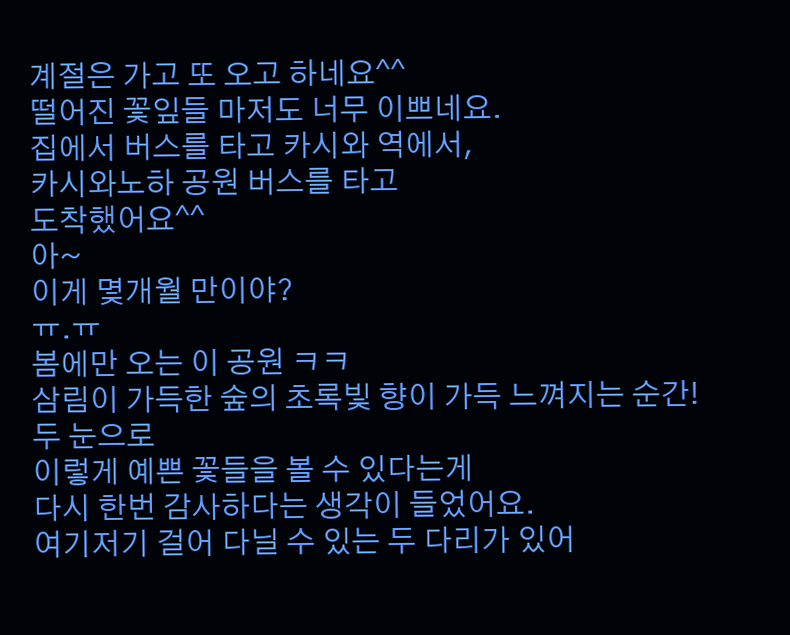계절은 가고 또 오고 하네요^^
떨어진 꽃잎들 마저도 너무 이쁘네요.
집에서 버스를 타고 카시와 역에서,
카시와노하 공원 버스를 타고
도착했어요^^
아~
이게 몇개월 만이야?
ㅠ.ㅠ
봄에만 오는 이 공원 ㅋㅋ
삼림이 가득한 숲의 초록빛 향이 가득 느껴지는 순간!
두 눈으로
이렇게 예쁜 꽃들을 볼 수 있다는게
다시 한번 감사하다는 생각이 들었어요.
여기저기 걸어 다닐 수 있는 두 다리가 있어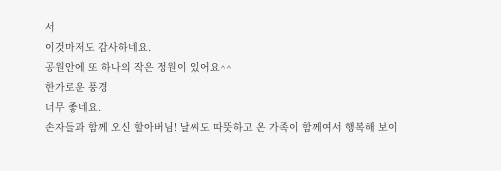서
이것마저도 감사하네요.
공원안에 또 하나의 작은 정원이 있어요^^
한가로운 풍경
너무 좋네요.
손자들과 함께 오신 할아버님! 날씨도 따뜻하고 온 가족이 함께여서 행복해 보이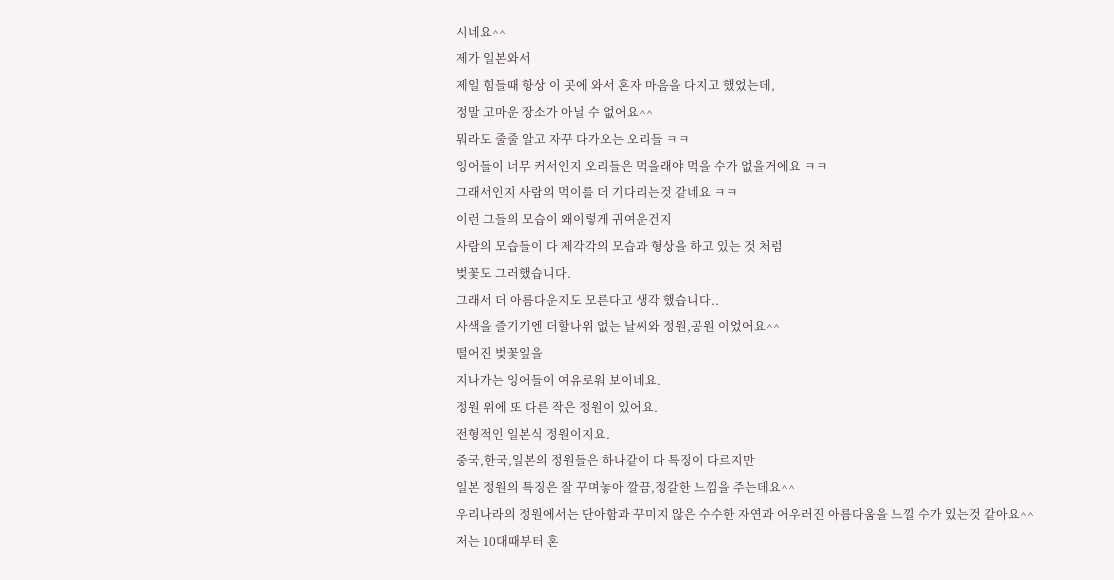시네요^^
제가 일본와서
제일 힘들때 항상 이 곳에 와서 혼자 마음을 다지고 했었는데,
정말 고마운 장소가 아닐 수 없어요^^
뭐라도 줄줄 알고 자꾸 다가오는 오리들 ㅋㅋ
잉어들이 너무 커서인지 오리들은 먹을래야 먹을 수가 없을거에요 ㅋㅋ
그래서인지 사람의 먹이를 더 기다리는것 같네요 ㅋㅋ
이런 그들의 모습이 왜이렇게 귀여운건지
사람의 모습들이 다 제각각의 모습과 형상을 하고 있는 것 처럼
벚꽃도 그러했습니다.
그래서 더 아름다운지도 모른다고 생각 했습니다..
사색을 즐기기엔 더할나위 없는 날씨와 정원,공원 이었어요^^
떨어진 벚꽃잎을
지나가는 잉어들이 여유로워 보이네요.
정원 위에 또 다른 작은 정원이 있어요.
전형적인 일본식 정원이지요.
중국,한국,일본의 정원들은 하나같이 다 특징이 다르지만
일본 정원의 특징은 잘 꾸며놓아 깔끔,정갈한 느낌을 주는데요^^
우리나라의 정원에서는 단아함과 꾸미지 않은 수수한 자연과 어우러진 아름다움을 느낄 수가 있는것 같아요^^
저는 10대때부터 혼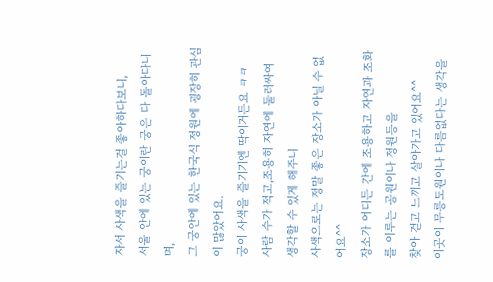자서 사색을 즐기는걸 좋아하다보니,
서울 안에 있는 궁이란 궁은 다 돌아다니며,
그 궁안에 있는 한국식 정원에 굉장히 관심이 많았어요.
궁이 사색을 즐기기엔 딱이거든요 ㅋㅋ
사람 수가 적고,조용히 자연에 둘러싸여
생각할 수 있게 해주니
사색으로는 정말 좋은 장소가 아닐 수 없어요^^
장소가 어디든 간에 조용하고 자연과 조화를 이루는 공원이나 정원등을
찾아 걷고 느끼고 살아가고 있어요^^
이곳이 무릉도원이나 다름없다는 생각을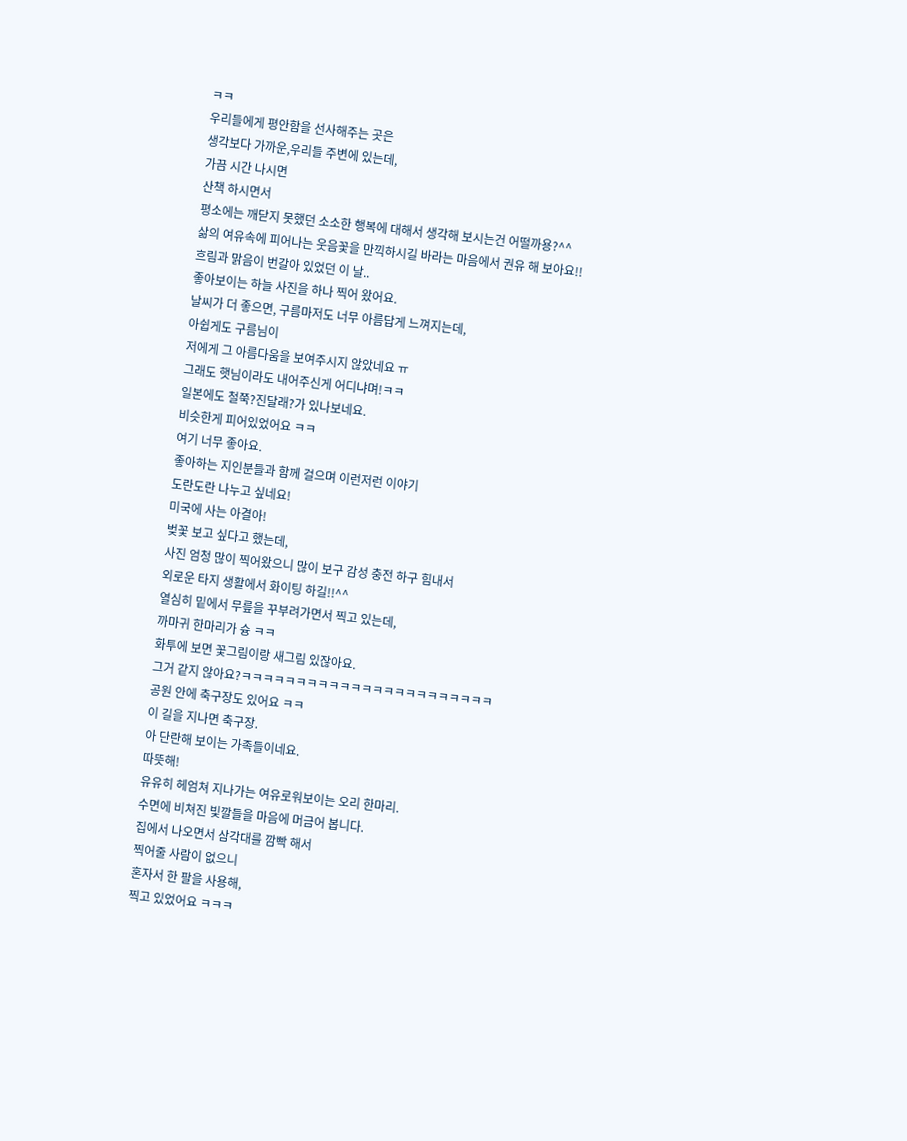ㅋㅋ
우리들에게 평안함을 선사해주는 곳은
생각보다 가까운,우리들 주변에 있는데,
가끔 시간 나시면
산책 하시면서
평소에는 깨닫지 못했던 소소한 행복에 대해서 생각해 보시는건 어떨까용?^^
삶의 여유속에 피어나는 웃음꽃을 만끽하시길 바라는 마음에서 권유 해 보아요!!
흐림과 맑음이 번갈아 있었던 이 날..
좋아보이는 하늘 사진을 하나 찍어 왔어요.
날씨가 더 좋으면, 구름마저도 너무 아름답게 느껴지는데,
아쉽게도 구름님이
저에게 그 아름다움을 보여주시지 않았네요 ㅠ
그래도 햇님이라도 내어주신게 어디냐며!ㅋㅋ
일본에도 철쭉?진달래?가 있나보네요.
비슷한게 피어있었어요 ㅋㅋ
여기 너무 좋아요.
좋아하는 지인분들과 함께 걸으며 이런저런 이야기
도란도란 나누고 싶네요!
미국에 사는 아결아!
벚꽃 보고 싶다고 했는데,
사진 엄청 많이 찍어왔으니 많이 보구 감성 충전 하구 힘내서
외로운 타지 생활에서 화이팅 하길!!^^
열심히 밑에서 무릎을 꾸부려가면서 찍고 있는데,
까마귀 한마리가 슝 ㅋㅋ
화투에 보면 꽃그림이랑 새그림 있잖아요.
그거 같지 않아요?ㅋㅋㅋㅋㅋㅋㅋㅋㅋㅋㅋㅋㅋㅋㅋㅋㅋㅋㅋㅋㅋㅋㅋ
공원 안에 축구장도 있어요 ㅋㅋ
이 길을 지나면 축구장.
아 단란해 보이는 가족들이네요.
따뜻해!
유유히 헤엄쳐 지나가는 여유로워보이는 오리 한마리.
수면에 비쳐진 빛깔들을 마음에 머금어 봅니다.
집에서 나오면서 삼각대를 깜빡 해서
찍어줄 사람이 없으니
혼자서 한 팔을 사용해,
찍고 있었어요 ㅋㅋㅋ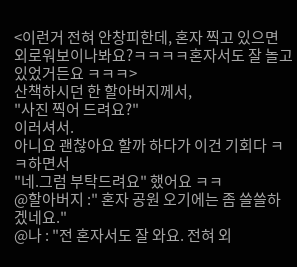<이런거 전혀 안창피한데, 혼자 찍고 있으면 외로워보이나봐요?ㅋㅋㅋㅋ혼자서도 잘 놀고 있었거든요 ㅋㅋㅋ>
산책하시던 한 할아버지께서,
"사진 찍어 드려요?"
이러셔서.
아니요 괜찮아요 할까 하다가 이건 기회다 ㅋㅋ하면서
"네.그럼 부탁드려요" 했어요 ㅋㅋ
@할아버지 :" 혼자 공원 오기에는 좀 쓸쓸하겠네요."
@나 : "전 혼자서도 잘 와요. 전혀 외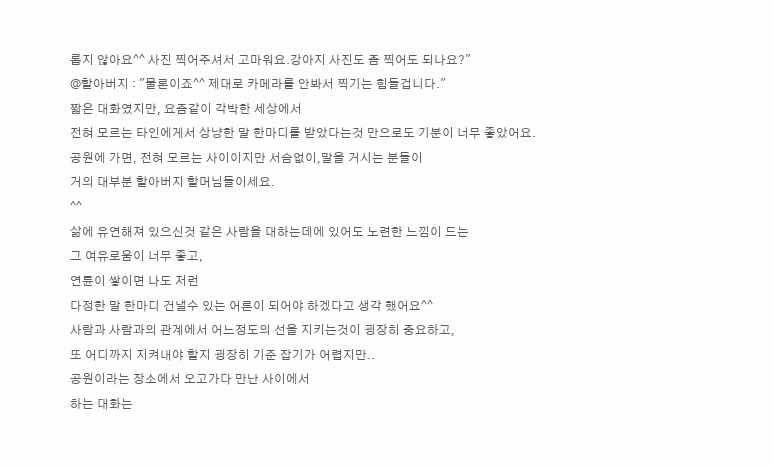롭지 않아요^^ 사진 찍어주셔서 고마워요.강아지 사진도 좀 찍어도 되나요?"
@할아버지 : "물론이죠^^ 제대로 카메라를 안봐서 찍기는 힘들겁니다."
짧은 대화였지만, 요즘같이 각박한 세상에서
전혀 모르는 타인에게서 상냥한 말 한마디를 받았다는것 만으로도 기분이 너무 좋았어요.
공원에 가면, 전혀 모르는 사이이지만 서슴없이,말을 거시는 분들이
거의 대부분 할아버지 할머님들이세요.
^^
삶에 유연해져 있으신것 같은 사람을 대하는데에 있어도 노련한 느낌이 드는
그 여유로움이 너무 좋고,
연륜이 쌓이면 나도 저런
다정한 말 한마디 건낼수 있는 어른이 되어야 하겠다고 생각 했어요^^
사람과 사람과의 관계에서 어느정도의 선을 지키는것이 굉장히 중요하고,
또 어디까지 지켜내야 할지 굉장히 기준 잡기가 어렵지만..
공원이라는 장소에서 오고가다 만난 사이에서
하는 대화는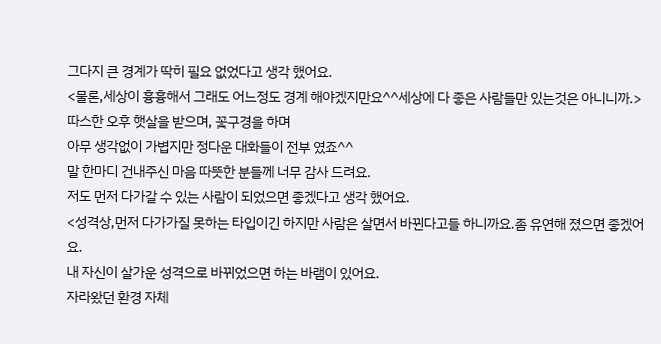그다지 큰 경계가 딱히 필요 없었다고 생각 했어요.
<물론,세상이 흉흉해서 그래도 어느정도 경계 해야겠지만요^^세상에 다 좋은 사람들만 있는것은 아니니까.>
따스한 오후 햇살을 받으며, 꽃구경을 하며
아무 생각없이 가볍지만 정다운 대화들이 전부 였죠^^
말 한마디 건내주신 마음 따뜻한 분들께 너무 감사 드려요.
저도 먼저 다가갈 수 있는 사람이 되었으면 좋겠다고 생각 했어요.
<성격상,먼저 다가가질 못하는 타입이긴 하지만 사람은 살면서 바뀐다고들 하니까요.좀 유연해 졌으면 좋겠어요.
내 자신이 살가운 성격으로 바뀌었으면 하는 바램이 있어요.
자라왔던 환경 자체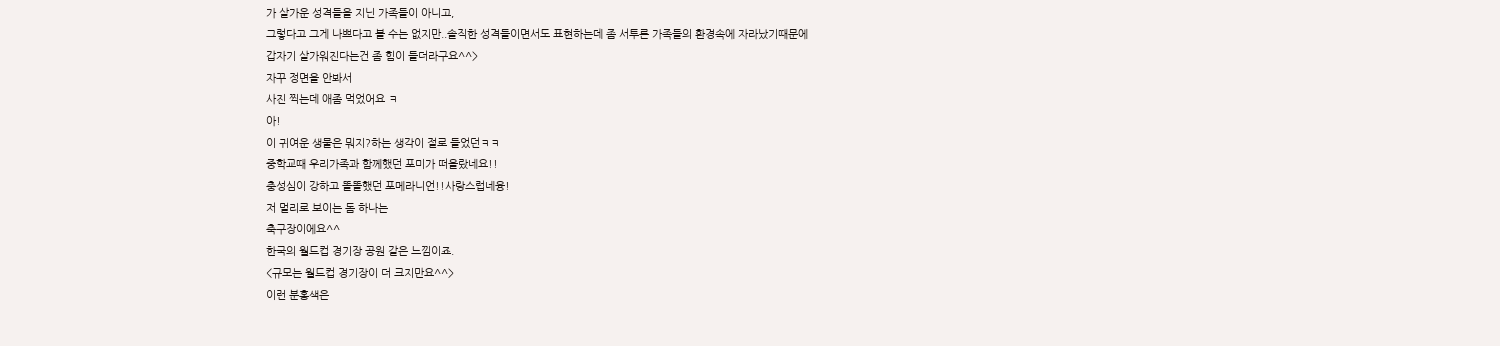가 살가운 성격들을 지닌 가족들이 아니고,
그렇다고 그게 나쁘다고 볼 수는 없지만..솔직한 성격들이면서도 표현하는데 좀 서투른 가족들의 환경속에 자라났기때문에
갑자기 살가워진다는건 좀 힘이 들더라구요^^>
자꾸 정면을 안봐서
사진 찍는데 애좀 먹었어요 ㅋ
아!
이 귀여운 생물은 뭐지?하는 생각이 절로 들었던ㅋㅋ
중학교때 우리가족과 함께했던 포미가 떠올랐네요!!
충성심이 강하고 똘똘했던 포메라니언!!사랑스럽네융!
저 멀리로 보이는 돔 하나는
축구장이에요^^
한국의 월드컵 경기장 공원 같은 느낌이죠.
<규모는 월드컵 경기장이 더 크지만요^^>
이런 분홍색은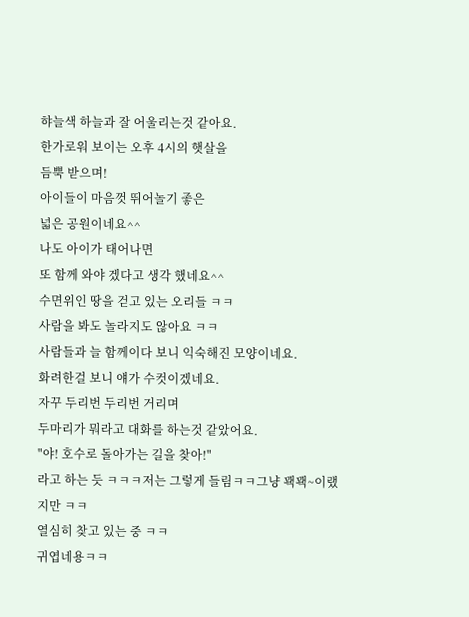햐늘색 하늘과 잘 어울리는것 같아요.
한가로워 보이는 오후 4시의 햇살을
듬뿍 받으며!
아이들이 마음껏 뛰어놀기 좋은
넓은 공원이네요^^
나도 아이가 태어나면
또 함께 와야 겠다고 생각 했네요^^
수면위인 땅을 걷고 있는 오리들 ㅋㅋ
사람을 봐도 놀라지도 않아요 ㅋㅋ
사람들과 늘 함께이다 보니 익숙해진 모양이네요.
화려한걸 보니 얘가 수컷이겠네요.
자꾸 두리번 두리번 거리며
두마리가 뭐라고 대화를 하는것 같았어요.
"야! 호수로 돌아가는 길을 찾아!"
라고 하는 듯 ㅋㅋㅋ저는 그렇게 들림ㅋㅋ그냥 꽥꽥~이랬지만 ㅋㅋ
열심히 찾고 있는 중 ㅋㅋ
귀엽네용ㅋㅋ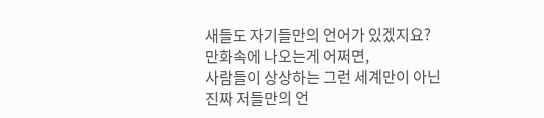새들도 자기들만의 언어가 있겠지요?
만화속에 나오는게 어쩌면,
사람들이 상상하는 그런 세계만이 아닌
진짜 저들만의 언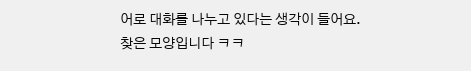어로 대화를 나누고 있다는 생각이 들어요.
찾은 모양입니다 ㅋㅋ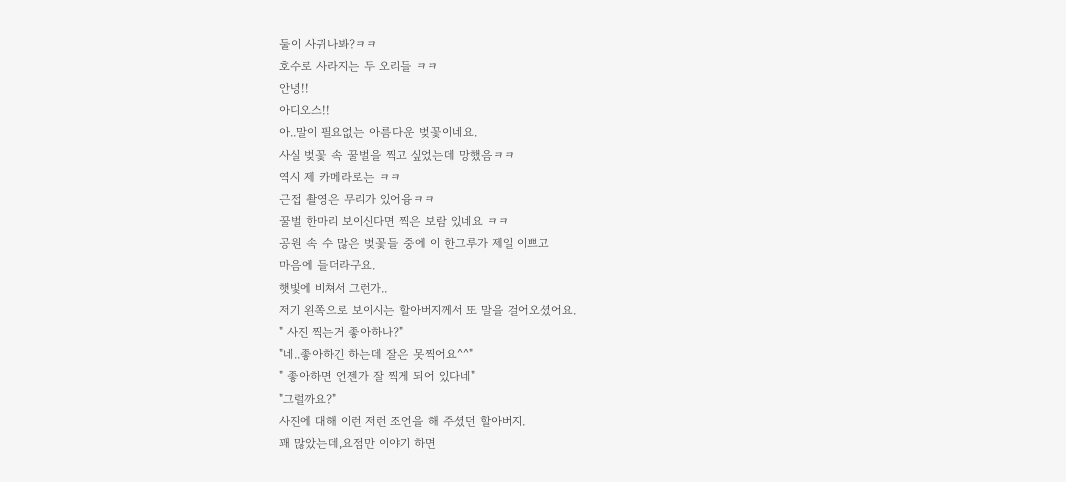둘이 사귀나봐?ㅋㅋ
호수로 사라지는 두 오리들 ㅋㅋ
안녕!!
아디오스!!
아..말이 필요없는 아름다운 벚꽃이네요.
사실 벚꽃 속 꿀벌을 찍고 싶었는데 망했음ㅋㅋ
역시 제 카메라로는 ㅋㅋ
근접 촬영은 무리가 있어융ㅋㅋ
꿀벌 한마리 보이신다면 찍은 보람 있네요 ㅋㅋ
공원 속 수 많은 벚꽃들 중에 이 한그루가 제일 이쁘고
마음에 들더라구요.
햇빛에 비쳐서 그런가..
저기 왼쪽으로 보이시는 할아버지께서 또 말을 걸어오셨어요.
" 사진 찍는거 좋아하나?"
"네..좋아하긴 하는데 잘은 못찍어요^^"
" 좋아하면 언젠가 잘 찍게 되어 있다네"
"그럴까요?"
사진에 대해 이런 저런 조언을 해 주셨던 할아버지.
꽤 많았는데,요점만 이야기 하면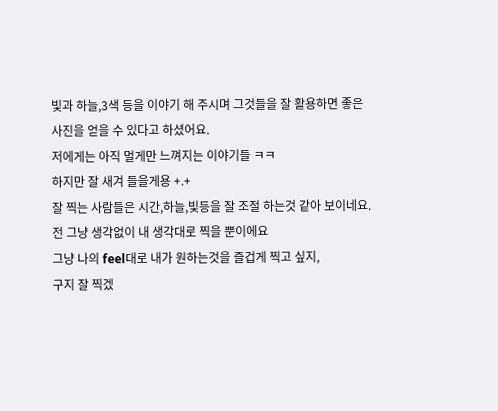빛과 하늘,3색 등을 이야기 해 주시며 그것들을 잘 활용하면 좋은 사진을 얻을 수 있다고 하셨어요.
저에게는 아직 멀게만 느껴지는 이야기들 ㅋㅋ
하지만 잘 새겨 들을게용 +.+
잘 찍는 사람들은 시간,하늘,빛등을 잘 조절 하는것 같아 보이네요.
전 그냥 생각없이 내 생각대로 찍을 뿐이에요
그냥 나의 feel대로 내가 원하는것을 즐겁게 찍고 싶지,
구지 잘 찍겠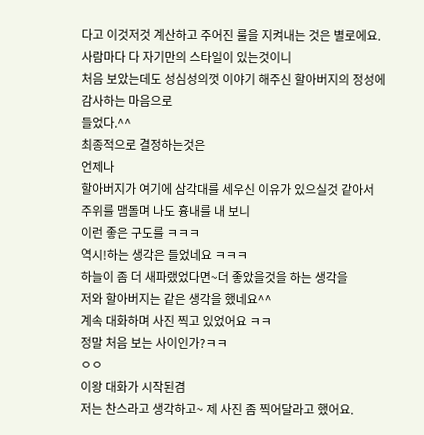다고 이것저것 계산하고 주어진 룰을 지켜내는 것은 별로에요.
사람마다 다 자기만의 스타일이 있는것이니
처음 보았는데도 성심성의껏 이야기 해주신 할아버지의 정성에
감사하는 마음으로
들었다.^^
최종적으로 결정하는것은
언제나
할아버지가 여기에 삼각대를 세우신 이유가 있으실것 같아서
주위를 맴돌며 나도 흉내를 내 보니
이런 좋은 구도를 ㅋㅋㅋ
역시!하는 생각은 들었네요 ㅋㅋㅋ
하늘이 좀 더 새파랬었다면~더 좋았을것을 하는 생각을
저와 할아버지는 같은 생각을 했네요^^
계속 대화하며 사진 찍고 있었어요 ㅋㅋ
정말 처음 보는 사이인가?ㅋㅋ
ㅇㅇ
이왕 대화가 시작된겸
저는 찬스라고 생각하고~ 제 사진 좀 찍어달라고 했어요.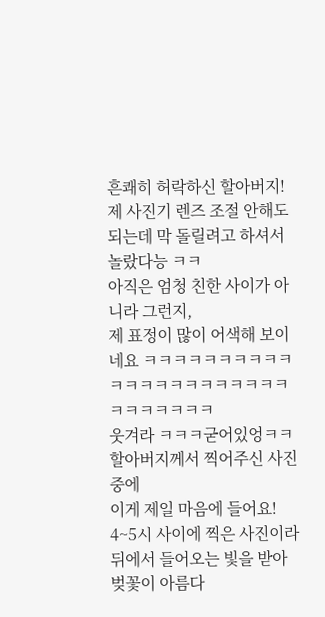흔쾌히 허락하신 할아버지!
제 사진기 렌즈 조절 안해도 되는데 막 돌릴려고 하셔서
놀랐다능 ㅋㅋ
아직은 엄청 친한 사이가 아니라 그런지,
제 표정이 많이 어색해 보이네요 ㅋㅋㅋㅋㅋㅋㅋㅋㅋㅋㅋㅋㅋㅋㅋㅋㅋㅋㅋㅋㅋㅋㅋㅋㅋㅋㅋㅋㅋ
웃겨라 ㅋㅋㅋ굳어있엉ㅋㅋ
할아버지께서 찍어주신 사진 중에
이게 제일 마음에 들어요!
4~5시 사이에 찍은 사진이라
뒤에서 들어오는 빛을 받아 벚꽃이 아름다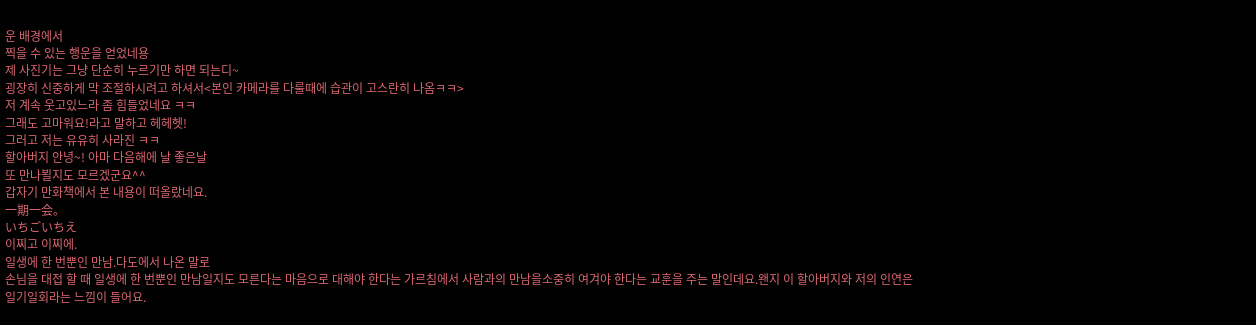운 배경에서
찍을 수 있는 행운을 얻었네용
제 사진기는 그냥 단순히 누르기만 하면 되는디~
굉장히 신중하게 막 조절하시려고 하셔서<본인 카메라를 다룰때에 습관이 고스란히 나옴ㅋㅋ>
저 계속 웃고있느라 좀 힘들었네요 ㅋㅋ
그래도 고마워요!라고 말하고 헤헤헷!
그러고 저는 유유히 사라진 ㅋㅋ
할아버지 안녕~! 아마 다음해에 날 좋은날
또 만나뵐지도 모르겠군요^^
갑자기 만화책에서 본 내용이 떠올랐네요.
一期一会。
いちごいちえ
이찌고 이찌에.
일생에 한 번뿐인 만남.다도에서 나온 말로
손님을 대접 할 때 일생에 한 번뿐인 만남일지도 모른다는 마음으로 대해야 한다는 가르침에서 사람과의 만남을소중히 여겨야 한다는 교훈을 주는 말인데요.왠지 이 할아버지와 저의 인연은
일기일회라는 느낌이 들어요.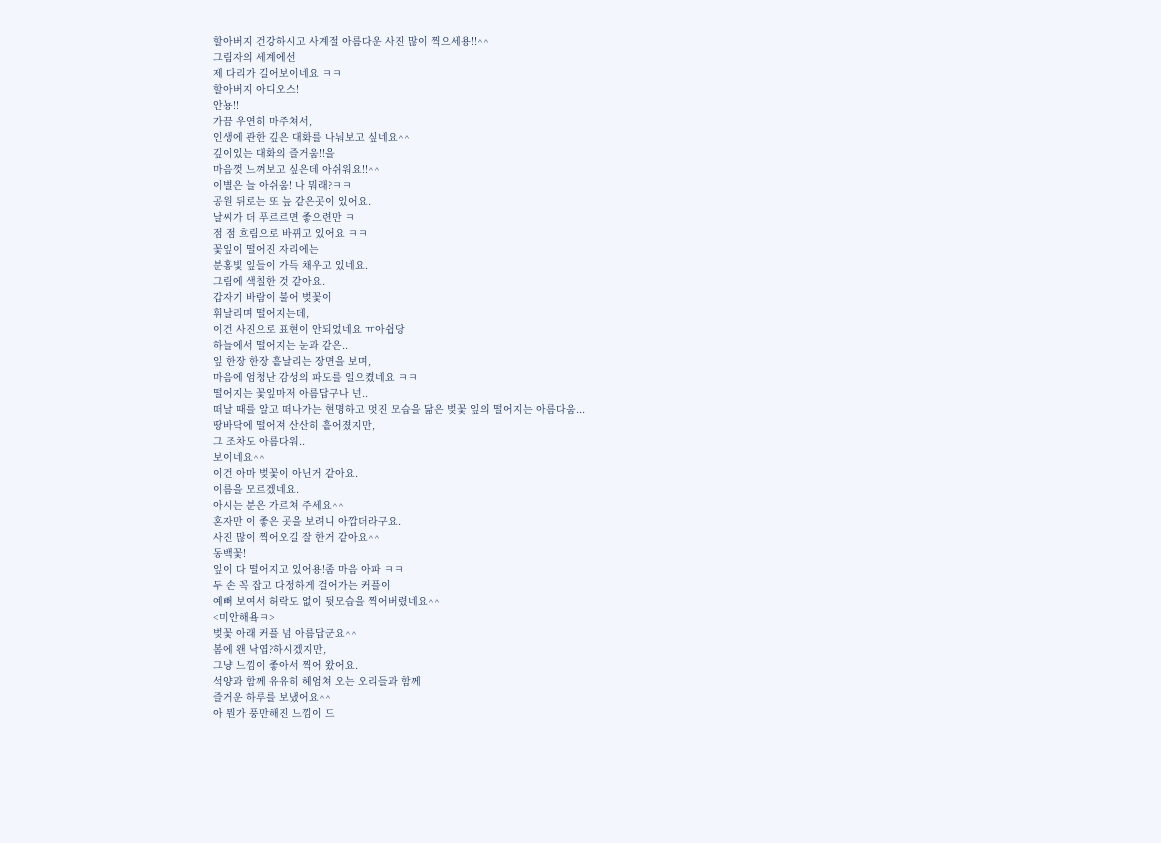할아버지 건강하시고 사계절 아름다운 사진 많이 찍으세용!!^^
그림자의 세계에선
제 다리가 길어보이네요 ㅋㅋ
할아버지 아디오스!
안뇽!!
가끔 우연히 마주쳐서,
인생에 관한 깊은 대화를 나눠보고 싶네요^^
깊이있는 대화의 즐거움!!을
마음껏 느껴보고 싶은데 아쉬워요!!^^
이별은 늘 아쉬움! 나 뭐래?ㅋㅋ
공원 뒤로는 또 늪 같은곳이 있어요.
날씨가 더 푸르르면 좋으련만 ㅋ
점 점 흐림으로 바뀌고 있어요 ㅋㅋ
꽃잎이 떨어진 자리에는
분홍빛 잎들이 가득 채우고 있네요.
그림에 색칠한 것 같아요.
갑자기 바람이 불어 벚꽃이
휘날리며 떨어지는데,
이건 사진으로 표현이 안되었네요 ㅠ아쉽당
하늘에서 떨어지는 눈과 같은..
잎 한장 한장 흩날리는 장면을 보며,
마음에 엄청난 감성의 파도를 일으켰네요 ㅋㅋ
떨어지는 꽃잎마저 아름답구나 넌..
떠날 때를 알고 떠나가는 현명하고 멋진 모습을 닮은 벚꽃 잎의 떨어지는 아름다움...
땅바닥에 떨어져 산산히 흩어졌지만,
그 조차도 아름다워..
보이네요^^
이건 아마 벚꽃이 아닌거 같아요.
이름을 모르겠네요.
아시는 분은 가르쳐 주세요^^
혼자만 이 좋은 곳을 보려니 아깝더라구요.
사진 많이 찍어오길 잘 한거 같아요^^
동백꽃!
잎이 다 떨어지고 있어용!좀 마음 아파 ㅋㅋ
두 손 꼭 잡고 다정하게 걸어가는 커플이
예뻐 보여서 허락도 없이 뒷모습을 찍어버렸네요^^
<미안해욬ㅋ>
벚꽃 아래 커플 넘 아름답군요^^
봄에 왠 낙엽?하시겠지만,
그냥 느낌이 좋아서 찍어 왔어요.
석양과 함께 유유히 헤엄쳐 오는 오리들과 함께
즐거운 하루를 보냈어요^^
아 뭔가 풍만해진 느낌이 드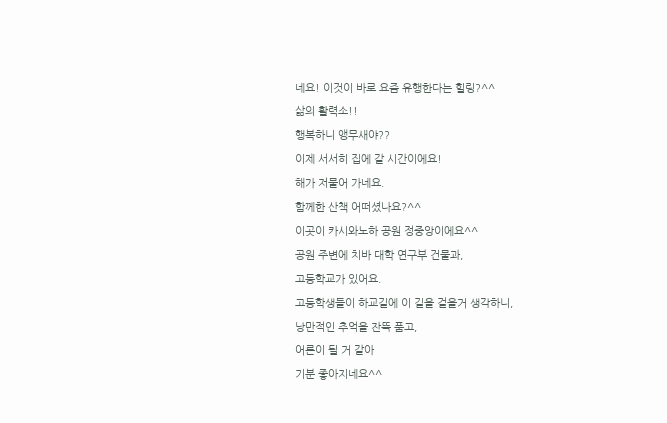네요! 이것이 바로 요즘 유행한다는 힐링?^^
삶의 활력소!!
행복하니 앵무새야??
이제 서서히 집에 갈 시간이에요!
해가 저물어 가네요.
함께한 산책 어떠셨나요?^^
이곳이 카시와노하 공원 정중앙이에요^^
공원 주변에 치바 대학 연구부 건물과,
고등학교가 있어요.
고등학생들이 하교길에 이 길을 걸을거 생각하니,
낭만적인 추억을 잔뜩 품고,
어른이 될 거 같아
기분 좋아지네요^^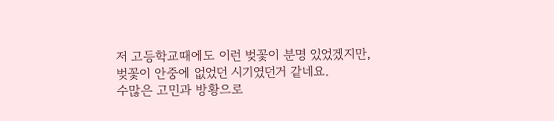저 고등학교때에도 이런 벚꽃이 분명 있었겠지만,
벚꽃이 안중에 없었던 시기였던거 같네요.
수많은 고민과 방황으로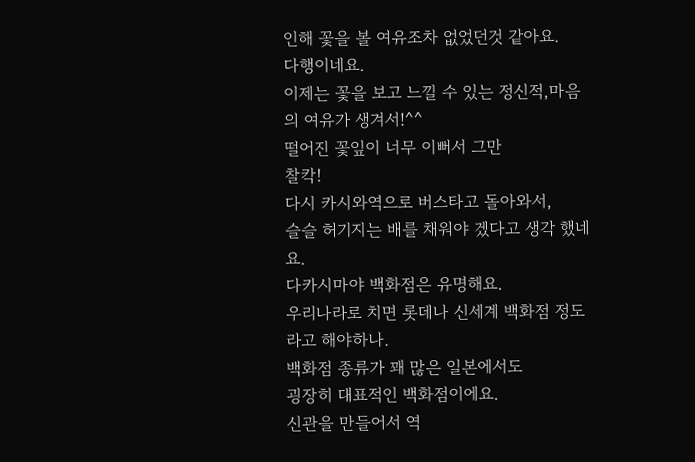인해 꽃을 볼 여유조차 없었던것 같아요.
다행이네요.
이제는 꽃을 보고 느낄 수 있는 정신적,마음의 여유가 생겨서!^^
떨어진 꽃잎이 너무 이뻐서 그만
찰칵!
다시 카시와역으로 버스타고 돌아와서,
슬슬 허기지는 배를 채워야 겠다고 생각 했네요.
다카시마야 백화점은 유명해요.
우리나라로 치면 롯데나 신세계 백화점 정도라고 해야하나.
백화점 종류가 꽤 많은 일본에서도
굉장히 대표적인 백화점이에요.
신관을 만들어서 역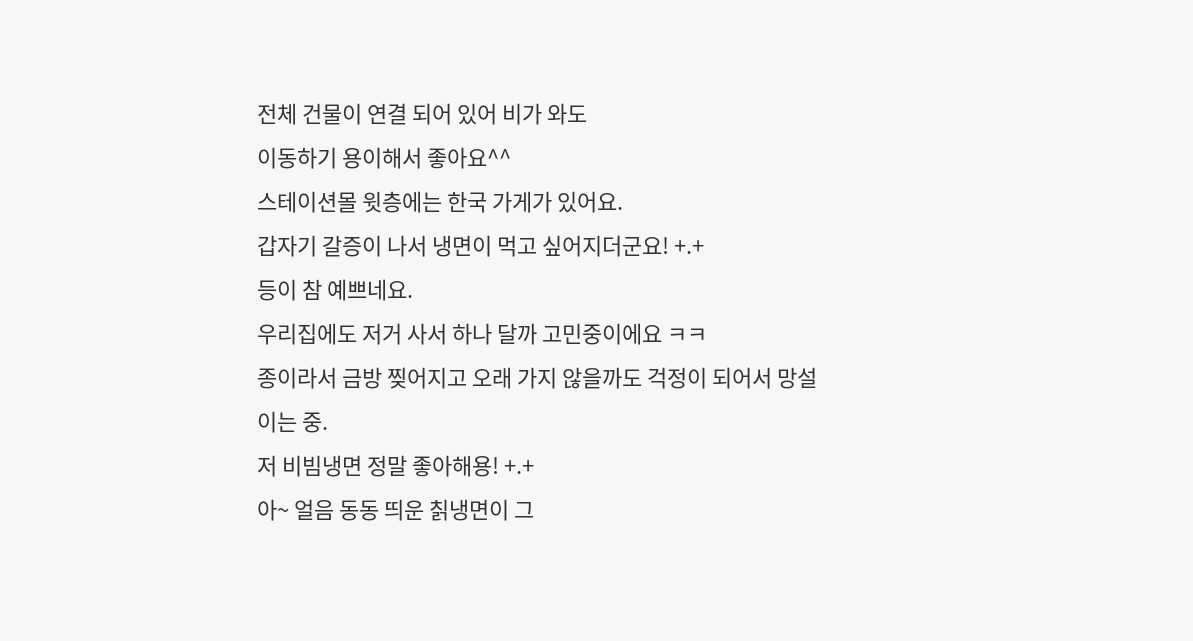전체 건물이 연결 되어 있어 비가 와도
이동하기 용이해서 좋아요^^
스테이션몰 윗층에는 한국 가게가 있어요.
갑자기 갈증이 나서 냉면이 먹고 싶어지더군요! +.+
등이 참 예쁘네요.
우리집에도 저거 사서 하나 달까 고민중이에요 ㅋㅋ
종이라서 금방 찢어지고 오래 가지 않을까도 걱정이 되어서 망설이는 중.
저 비빔냉면 정말 좋아해용! +.+
아~ 얼음 동동 띄운 칡냉면이 그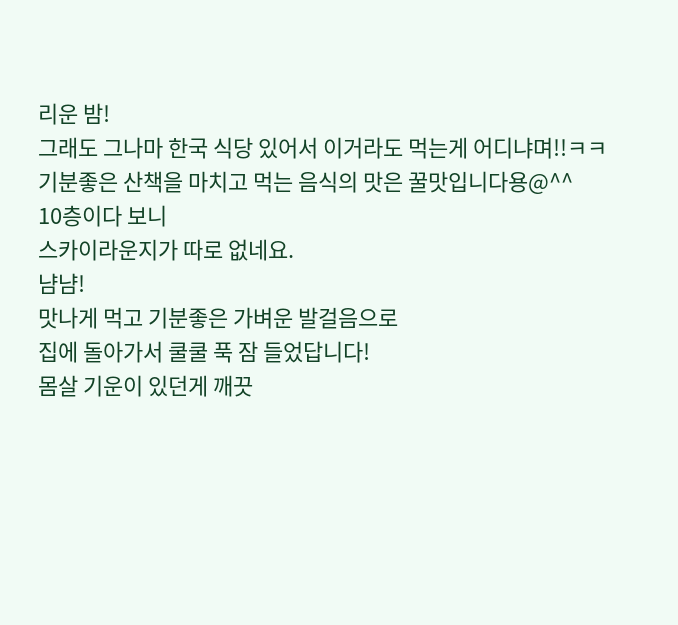리운 밤!
그래도 그나마 한국 식당 있어서 이거라도 먹는게 어디냐며!!ㅋㅋ
기분좋은 산책을 마치고 먹는 음식의 맛은 꿀맛입니다용@^^
10층이다 보니
스카이라운지가 따로 없네요.
냠냠!
맛나게 먹고 기분좋은 가벼운 발걸음으로
집에 돌아가서 쿨쿨 푹 잠 들었답니다!
몸살 기운이 있던게 깨끗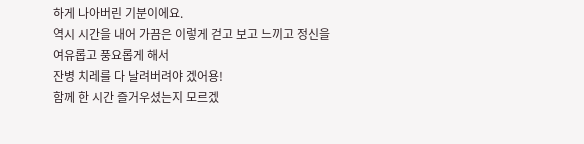하게 나아버린 기분이에요.
역시 시간을 내어 가끔은 이렇게 걷고 보고 느끼고 정신을 여유롭고 풍요롭게 해서
잔병 치레를 다 날려버려야 겠어용!
함께 한 시간 즐거우셨는지 모르겠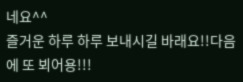네요^^
즐거운 하루 하루 보내시길 바래요!!다음에 또 뵈어용!!!